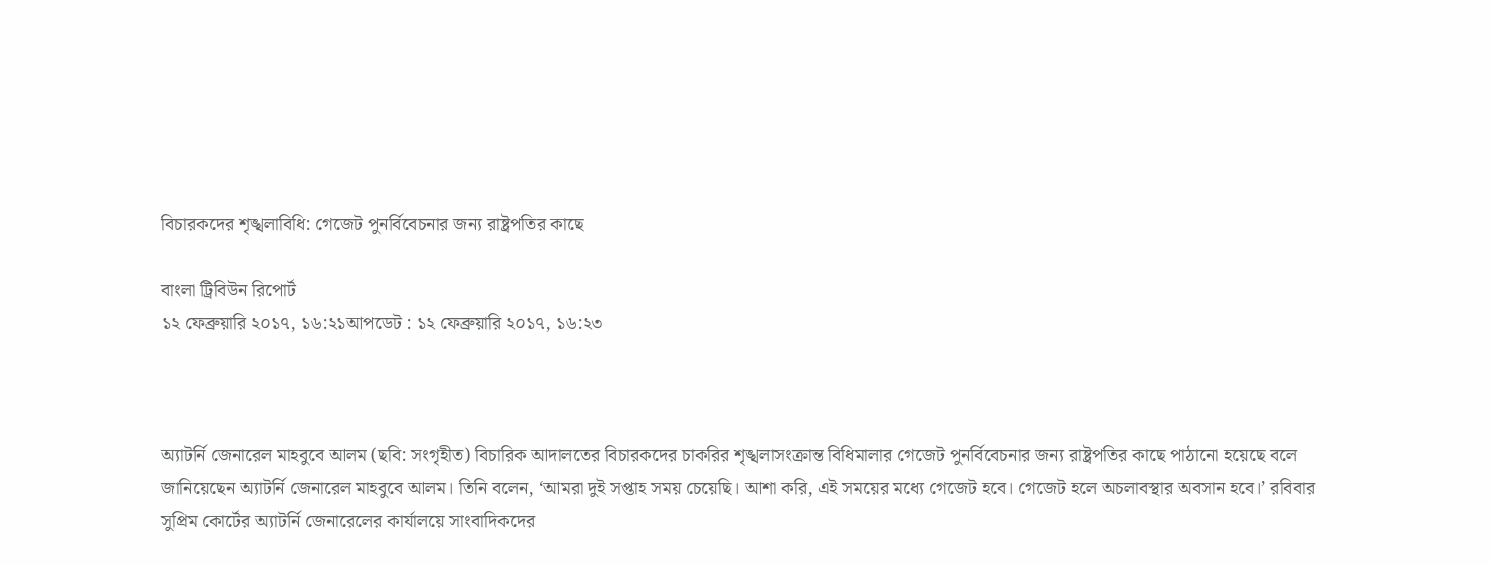বিচারকদের শৃঙ্খলাবিধি: গেজেট পুনর্বিবেচনার জন্য রাষ্ট্রপতির কাছে

বাংলা ট্রিবিউন রিপোর্ট
১২ ফেব্রুয়ারি ২০১৭, ১৬:২১আপডেট : ১২ ফেব্রুয়ারি ২০১৭, ১৬:২৩



অ্যাটর্নি জেনারেল মাহবুবে আলম (ছবি: সংগৃহীত) বিচারিক আদালতের বিচারকদের চাকরির শৃঙ্খলাসংক্রান্ত বিধিমালার গেজেট পুনর্বিবেচনার জন্য রাষ্ট্রপতির কাছে পাঠানো হয়েছে বলে জানিয়েছেন অ্যাটর্নি জেনারেল মাহবুবে আলম। তিনি বলেন, ‘আমরা দুই সপ্তাহ সময় চেয়েছি। আশা করি, এই সময়ের মধ্যে গেজেট হবে। গেজেট হলে অচলাবস্থার অবসান হবে।’ রবিবার সুপ্রিম কোর্টের অ্যাটর্নি জেনারেলের কার্যালয়ে সাংবাদিকদের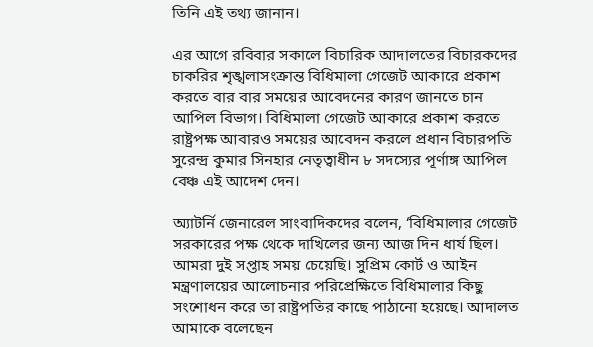তিনি এই তথ্য জানান।

এর আগে রবিবার সকালে বিচারিক আদালতের বিচারকদের চাকরির শৃঙ্খলাসংক্রান্ত বিধিমালা গেজেট আকারে প্রকাশ করতে বার বার সময়ের আবেদনের কারণ জানতে চান আপিল বিভাগ। বিধিমালা গেজেট আকারে প্রকাশ করতে রাষ্ট্রপক্ষ আবারও সময়ের আবেদন করলে প্রধান বিচারপতি সুরেন্দ্র কুমার সিনহার নেতৃত্বাধীন ৮ সদস্যের পূর্ণাঙ্গ আপিল বেঞ্চ এই আদেশ দেন।

অ্যাটর্নি জেনারেল সাংবাদিকদের বলেন, ‘বিধিমালার গেজেট সরকারের পক্ষ থেকে দাখিলের জন্য আজ দিন ধার্য ছিল। আমরা দুই সপ্তাহ সময় চেয়েছি। সুপ্রিম কোর্ট ও আইন মন্ত্রণালয়ের আলোচনার পরিপ্রেক্ষিতে বিধিমালার কিছু সংশোধন করে তা রাষ্ট্রপতির কাছে পাঠানো হয়েছে। আদালত আমাকে বলেছেন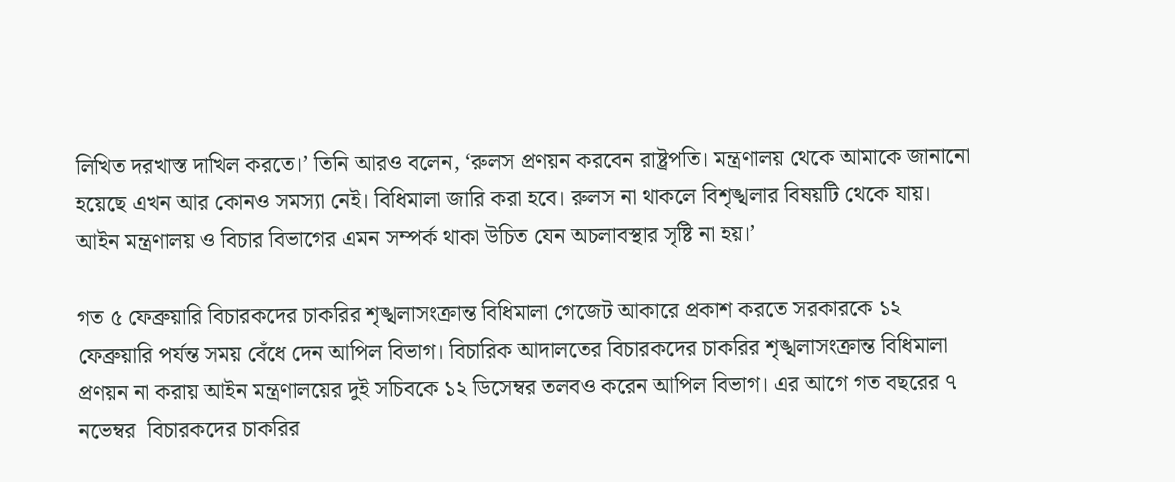লিখিত দরখাস্ত দাখিল করতে।’ তিনি আরও বলেন, ‘রুলস প্রণয়ন করবেন রাষ্ট্রপতি। মন্ত্রণালয় থেকে আমাকে জানানো হয়েছে এখন আর কোনও সমস্যা নেই। বিধিমালা জারি করা হবে। রুলস না থাকলে বিশৃঙ্খলার বিষয়টি থেকে যায়। আইন মন্ত্রণালয় ও বিচার বিভাগের এমন সম্পর্ক থাকা উচিত যেন অচলাবস্থার সৃষ্টি না হয়।’

গত ৫ ফেব্রুয়ারি বিচারকদের চাকরির শৃঙ্খলাসংক্রান্ত বিধিমালা গেজেট আকারে প্রকাশ করতে সরকারকে ১২ ফেব্রুয়ারি পর্যন্ত সময় বেঁধে দেন আপিল বিভাগ। বিচারিক আদালতের বিচারকদের চাকরির শৃঙ্খলাসংক্রান্ত বিধিমালা প্রণয়ন না করায় আইন মন্ত্রণালয়ের দুই সচিবকে ১২ ডিসেম্বর তলবও করেন আপিল বিভাগ। এর আগে গত বছরের ৭ নভেম্বর  বিচারকদের চাকরির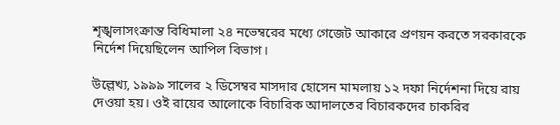শৃঙ্খলাসংক্রান্ত বিধিমালা ২৪ নভেম্বরের মধ্যে গেজেট আকারে প্রণয়ন করতে সরকারকে নির্দেশ দিয়েছিলেন আপিল বিভাগ।

উল্লেখ্য, ১৯৯৯ সালের ২ ডিসেম্বর মাসদার হোসেন মামলায় ১২ দফা নির্দেশনা দিয়ে রায় দেওয়া হয়। ওই রায়ের আলোকে বিচারিক আদালতের বিচারকদের চাকরির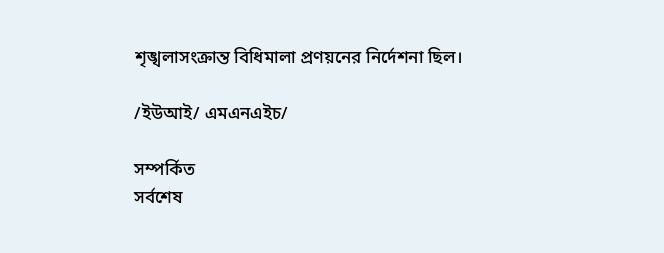শৃঙ্খলাসংক্রান্ত বিধিমালা প্রণয়নের নির্দেশনা ছিল।

/ইউআই/ এমএনএইচ/

সম্পর্কিত
সর্বশেষ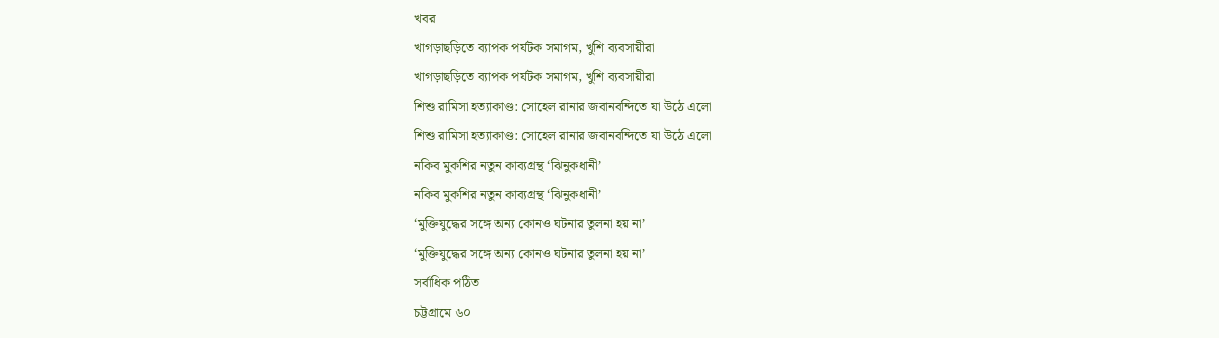খবর
খাগড়াছড়িতে ব্যাপক পর্যটক সমাগম, খুশি ব্যবসায়ীরা
খাগড়াছড়িতে ব্যাপক পর্যটক সমাগম, খুশি ব্যবসায়ীরা
শিশু রামিসা হত্যাকাণ্ড: সোহেল রানার জবানবন্দিতে যা উঠে এলো
শিশু রামিসা হত্যাকাণ্ড: সোহেল রানার জবানবন্দিতে যা উঠে এলো
নকিব মুকশির নতুন কাব্যগ্রন্থ ‘ঝিনুকধানী’
নকিব মুকশির নতুন কাব্যগ্রন্থ ‘ঝিনুকধানী’
‘মুক্তিযুদ্ধের সঙ্গে অন্য কোনও ঘটনার তুলনা হয় না’
‘মুক্তিযুদ্ধের সঙ্গে অন্য কোনও ঘটনার তুলনা হয় না’
সর্বাধিক পঠিত
চট্টগ্রামে ৬০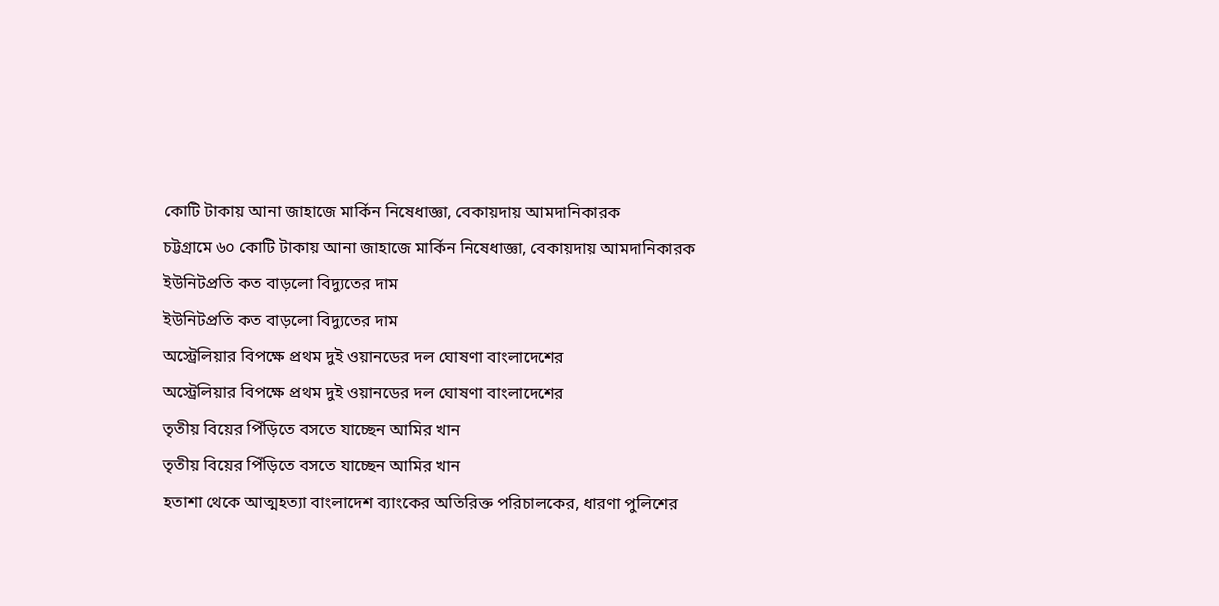কোটি টাকায় আনা জাহাজে মার্কিন নিষেধাজ্ঞা, বেকায়দায় আমদানিকারক
চট্টগ্রামে ৬০ কোটি টাকায় আনা জাহাজে মার্কিন নিষেধাজ্ঞা, বেকায়দায় আমদানিকারক
ইউনিটপ্রতি কত বাড়লো বিদ্যুতের দাম
ইউনিটপ্রতি কত বাড়লো বিদ্যুতের দাম
অস্ট্রেলিয়ার বিপক্ষে প্রথম দুই ওয়ানডের দল ঘোষণা বাংলাদেশের
অস্ট্রেলিয়ার বিপক্ষে প্রথম দুই ওয়ানডের দল ঘোষণা বাংলাদেশের
তৃতীয় বিয়ের পিঁড়িতে বসতে যাচ্ছেন আমির খান
তৃতীয় বিয়ের পিঁড়িতে বসতে যাচ্ছেন আমির খান
হতাশা থেকে আত্মহত্যা বাংলাদেশ ব্যাংকের অতিরিক্ত পরিচালকের, ধারণা পুলিশের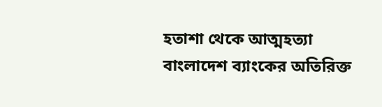হতাশা থেকে আত্মহত্যা বাংলাদেশ ব্যাংকের অতিরিক্ত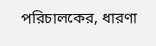পরিচালকের, ধারণা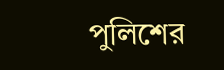পুলিশের